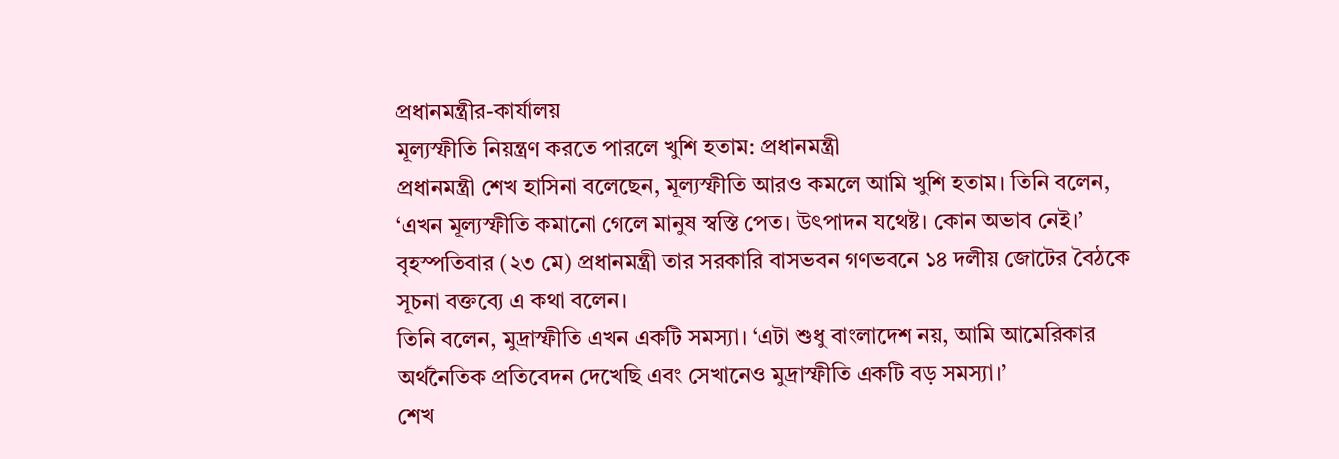প্রধানমন্ত্রীর-কার্যালয়
মূল্যস্ফীতি নিয়ন্ত্রণ করতে পারলে খুশি হতাম: প্রধানমন্ত্রী
প্রধানমন্ত্রী শেখ হাসিনা বলেছেন, মূল্যস্ফীতি আরও কমলে আমি খুশি হতাম। তিনি বলেন, ‘এখন মূল্যস্ফীতি কমানো গেলে মানুষ স্বস্তি পেত। উৎপাদন যথেষ্ট। কোন অভাব নেই।’
বৃহস্পতিবার (২৩ মে) প্রধানমন্ত্রী তার সরকারি বাসভবন গণভবনে ১৪ দলীয় জোটের বৈঠকে সূচনা বক্তব্যে এ কথা বলেন।
তিনি বলেন, মুদ্রাস্ফীতি এখন একটি সমস্যা। ‘এটা শুধু বাংলাদেশ নয়, আমি আমেরিকার অর্থনৈতিক প্রতিবেদন দেখেছি এবং সেখানেও মুদ্রাস্ফীতি একটি বড় সমস্যা।’
শেখ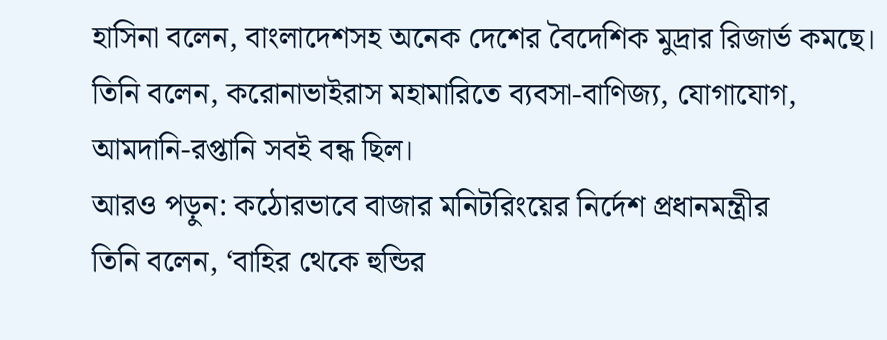হাসিনা বলেন, বাংলাদেশসহ অনেক দেশের বৈদেশিক মুদ্রার রিজার্ভ কমছে।
তিনি বলেন, করোনাভাইরাস মহামারিতে ব্যবসা-বাণিজ্য, যোগাযোগ, আমদানি-রপ্তানি সবই বন্ধ ছিল।
আরও পড়ুন: কঠোরভাবে বাজার মনিটরিংয়ের নির্দেশ প্রধানমন্ত্রীর
তিনি বলেন, ‘বাহির থেকে হুন্ডির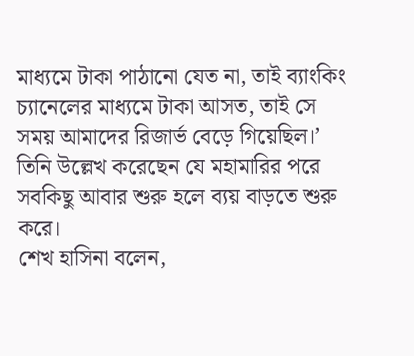মাধ্যমে টাকা পাঠানো যেত না, তাই ব্যাংকিং চ্যানেলের মাধ্যমে টাকা আসত, তাই সে সময় আমাদের রিজার্ভ বেড়ে গিয়েছিল।’
তিনি উল্লেখ করেছেন যে মহামারির পরে সবকিছু আবার শুরু হলে ব্যয় বাড়তে শুরু করে।
শেখ হাসিনা বলেন,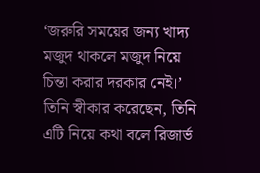‘জরুরি সময়ের জন্য খাদ্য মজুদ থাকলে মজুদ নিয়ে চিন্তা করার দরকার নেই।’
তিনি স্বীকার করেছেন, তিনি এটি নিয়ে কথা বলে রিজার্ভ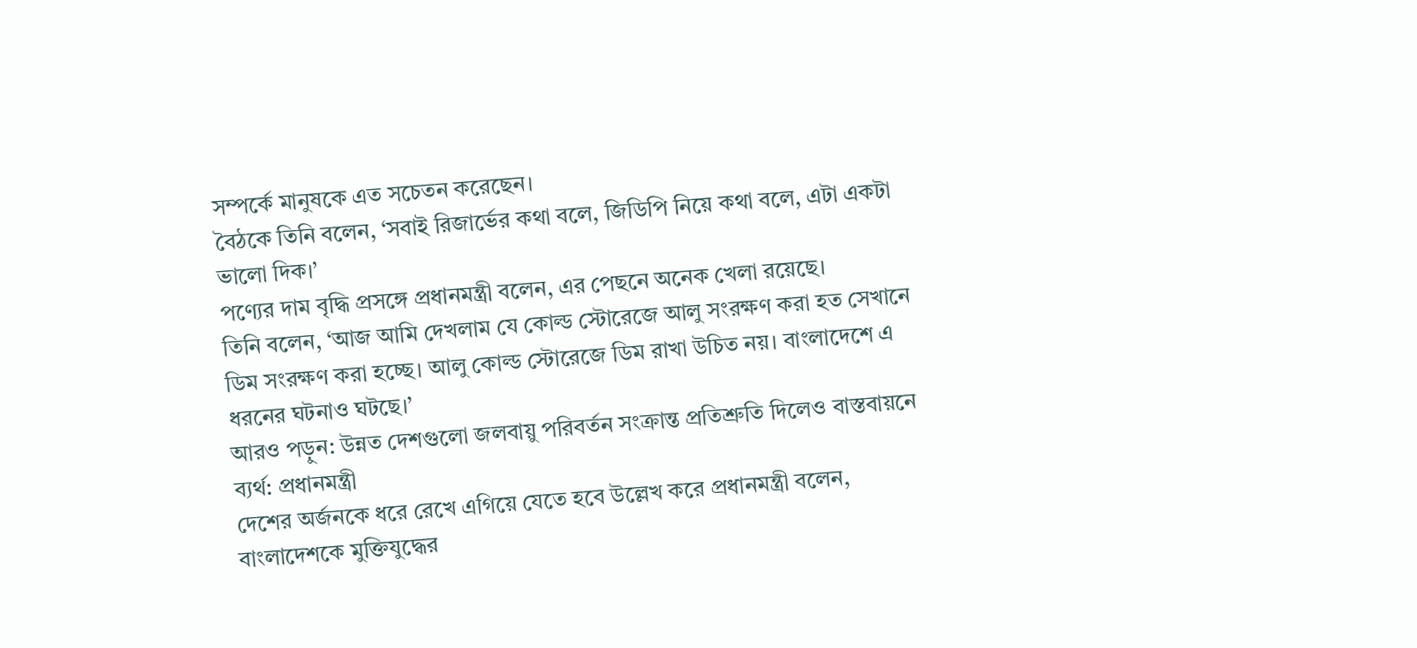সম্পর্কে মানুষকে এত সচেতন করেছেন।
বৈঠকে তিনি বলেন, ‘সবাই রিজার্ভের কথা বলে, জিডিপি নিয়ে কথা বলে, এটা একটা ভালো দিক।’
পণ্যের দাম বৃদ্ধি প্রসঙ্গে প্রধানমন্ত্রী বলেন, এর পেছনে অনেক খেলা রয়েছে।
তিনি বলেন, ‘আজ আমি দেখলাম যে কোল্ড স্টোরেজে আলু সংরক্ষণ করা হত সেখানে ডিম সংরক্ষণ করা হচ্ছে। আলু কোল্ড স্টোরেজে ডিম রাখা উচিত নয়। বাংলাদেশে এ ধরনের ঘটনাও ঘটছে।’
আরও পড়ুন: উন্নত দেশগুলো জলবায়ু পরিবর্তন সংক্রান্ত প্রতিশ্রুতি দিলেও বাস্তবায়নে ব্যর্থ: প্রধানমন্ত্রী
দেশের অর্জনকে ধরে রেখে এগিয়ে যেতে হবে উল্লেখ করে প্রধানমন্ত্রী বলেন, বাংলাদেশকে মুক্তিযুদ্ধের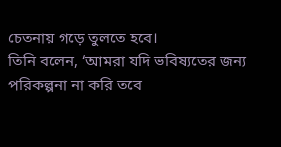চেতনায় গড়ে তুলতে হবে।
তিনি বলেন, ‘আমরা যদি ভবিষ্যতের জন্য পরিকল্পনা না করি তবে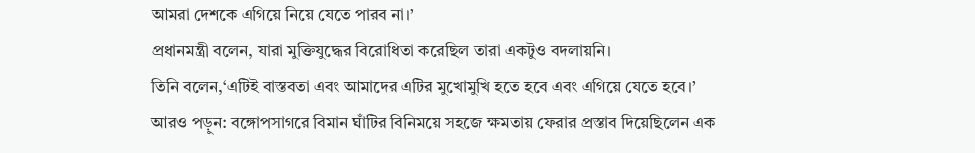আমরা দেশকে এগিয়ে নিয়ে যেতে পারব না।’
প্রধানমন্ত্রী বলেন, যারা মুক্তিযুদ্ধের বিরোধিতা করেছিল তারা একটুও বদলায়নি।
তিনি বলেন,‘এটিই বাস্তবতা এবং আমাদের এটির মুখোমুখি হতে হবে এবং এগিয়ে যেতে হবে।’
আরও পড়ুন: বঙ্গোপসাগরে বিমান ঘাঁটির বিনিময়ে সহজে ক্ষমতায় ফেরার প্রস্তাব দিয়েছিলেন এক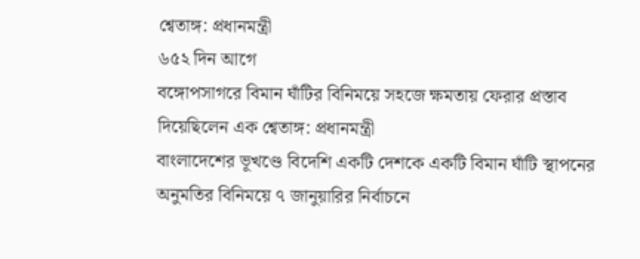শ্বেতাঙ্গ: প্রধানমন্ত্রী
৬৫২ দিন আগে
বঙ্গোপসাগরে বিমান ঘাঁটির বিনিময়ে সহজে ক্ষমতায় ফেরার প্রস্তাব দিয়েছিলেন এক শ্বেতাঙ্গ: প্রধানমন্ত্রী
বাংলাদেশের ভূখণ্ডে বিদেশি একটি দেশকে একটি বিমান ঘাঁটি স্থাপনের অনুমতির বিনিময়ে ৭ জানুয়ারির নির্বাচনে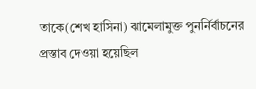তাকে(শেখ হাসিনা) ঝামেলামুক্ত পুনর্নির্বাচনের প্রস্তাব দেওয়া হয়েছিল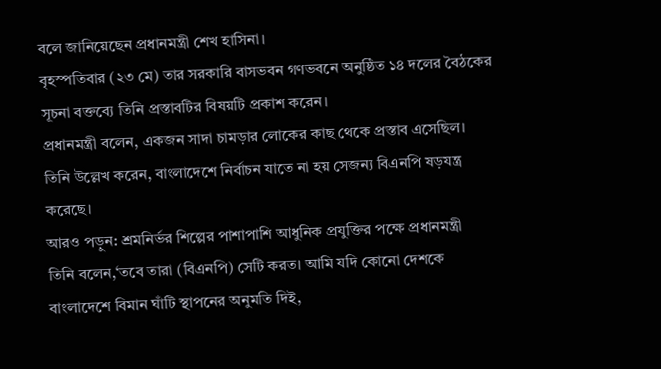বলে জানিয়েছেন প্রধানমন্ত্রী শেখ হাসিনা।
বৃহস্পতিবার (২৩ মে) তার সরকারি বাসভবন গণভবনে অনুষ্ঠিত ১৪ দলের বৈঠকের সূচনা বক্তব্যে তিনি প্রস্তাবটির বিষয়টি প্রকাশ করেন।
প্রধানমন্ত্রী বলেন, একজন সাদা চামড়ার লোকের কাছ থেকে প্রস্তাব এসেছিল।
তিনি উল্লেখ করেন, বাংলাদেশে নির্বাচন যাতে না হয় সেজন্য বিএনপি ষড়যন্ত্র করেছে।
আরও পড়ুন: শ্রমনির্ভর শিল্পের পাশাপাশি আধুনিক প্রযুক্তির পক্ষে প্রধানমন্ত্রী
তিনি বলেন,‘তবে তারা (বিএনপি) সেটি করত। আমি যদি কোনো দেশকে বাংলাদেশে বিমান ঘাঁটি স্থাপনের অনুমতি দিই,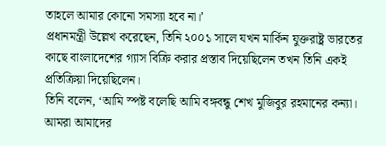তাহলে আমার কোনো সমস্যা হবে না।’
প্রধানমন্ত্রী উল্লেখ করেছেন, তিনি ২০০১ সালে যখন মার্কিন যুক্তরাষ্ট্র ভারতের কাছে বাংলাদেশের গ্যাস বিক্রি করার প্রস্তাব দিয়েছিলেন তখন তিনি একই প্রতিক্রিয়া দিয়েছিলেন।
তিনি বলেন, ‘আমি স্পষ্ট বলেছি আমি বঙ্গবন্ধু শেখ মুজিবুর রহমানের কন্যা। আমরা আমাদের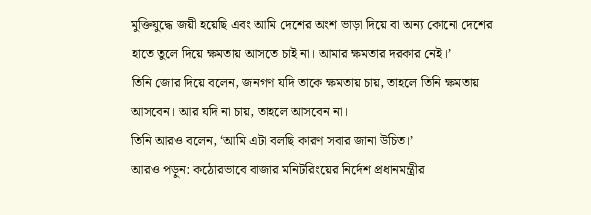মুক্তিযুদ্ধে জয়ী হয়েছি এবং আমি দেশের অংশ ভাড়া দিয়ে বা অন্য কোনো দেশের হাতে তুলে দিয়ে ক্ষমতায় আসতে চাই না। আমার ক্ষমতার দরকার নেই।’
তিনি জোর দিয়ে বলেন, জনগণ যদি তাকে ক্ষমতায় চায়, তাহলে তিনি ক্ষমতায় আসবেন। আর যদি না চায়, তাহলে আসবেন না।
তিনি আরও বলেন, ‘আমি এটা বলছি কারণ সবার জানা উচিত।’
আরও পড়ুন: কঠোরভাবে বাজার মনিটরিংয়ের নির্দেশ প্রধানমন্ত্রীর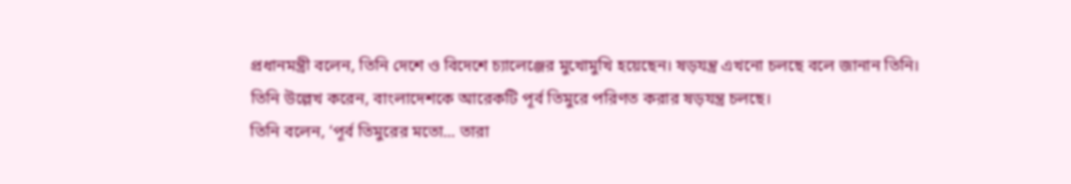প্রধানমন্ত্রী বলেন, তিনি দেশে ও বিদেশে চ্যালেঞ্জের মুখোমুখি হয়েছেন। ষড়যন্ত্র এখনো চলছে বলে জানান তিনি।
তিনি উল্লেখ করেন, বাংলাদেশকে আরেকটি পূর্ব তিমুরে পরিণত করার ষড়যন্ত্র চলছে।
তিনি বলেন, ‘পূর্ব তিমুরের মতো... তারা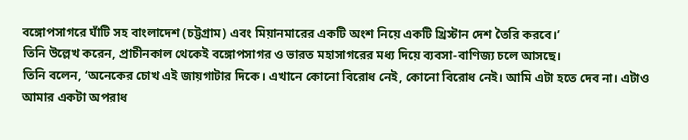বঙ্গোপসাগরে ঘাঁটি সহ বাংলাদেশ (চট্টগ্রাম) এবং মিয়ানমারের একটি অংশ নিয়ে একটি খ্রিস্টান দেশ তৈরি করবে।’
তিনি উল্লেখ করেন, প্রাচীনকাল থেকেই বঙ্গোপসাগর ও ভারত মহাসাগরের মধ্য দিয়ে ব্যবসা-বাণিজ্য চলে আসছে।
তিনি বলেন, ‘অনেকের চোখ এই জায়গাটার দিকে। এখানে কোনো বিরোধ নেই, কোনো বিরোধ নেই। আমি এটা হতে দেব না। এটাও আমার একটা অপরাধ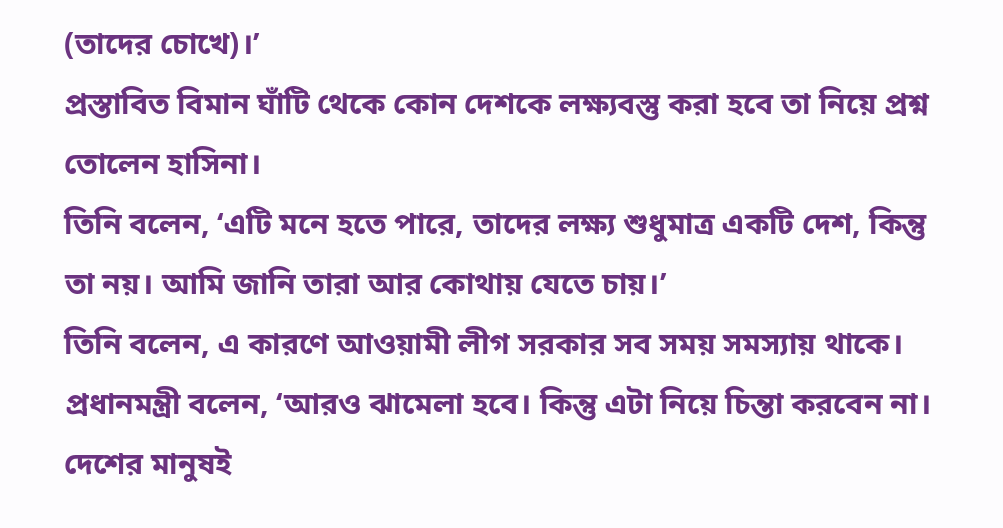(তাদের চোখে)।’
প্রস্তাবিত বিমান ঘাঁটি থেকে কোন দেশকে লক্ষ্যবস্তু করা হবে তা নিয়ে প্রশ্ন তোলেন হাসিনা।
তিনি বলেন, ‘এটি মনে হতে পারে, তাদের লক্ষ্য শুধুমাত্র একটি দেশ, কিন্তু তা নয়। আমি জানি তারা আর কোথায় যেতে চায়।’
তিনি বলেন, এ কারণে আওয়ামী লীগ সরকার সব সময় সমস্যায় থাকে।
প্রধানমন্ত্রী বলেন, ‘আরও ঝামেলা হবে। কিন্তু এটা নিয়ে চিন্তা করবেন না। দেশের মানুষই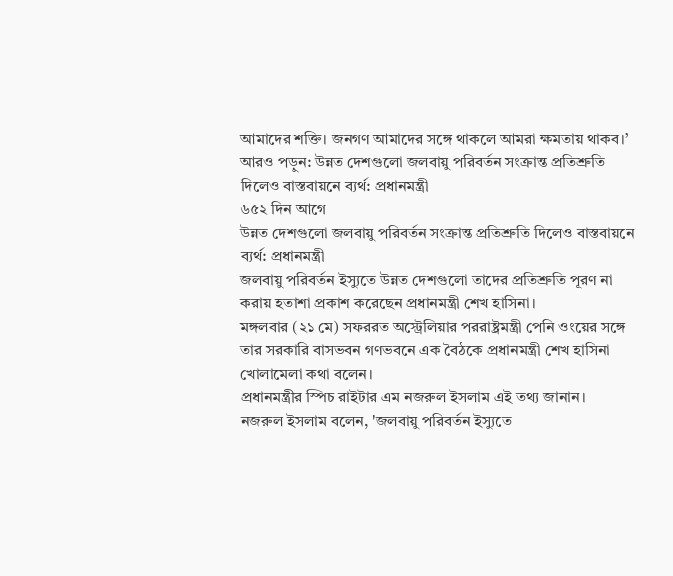আমাদের শক্তি। জনগণ আমাদের সঙ্গে থাকলে আমরা ক্ষমতায় থাকব।’
আরও পড়ুন: উন্নত দেশগুলো জলবায়ু পরিবর্তন সংক্রান্ত প্রতিশ্রুতি দিলেও বাস্তবায়নে ব্যর্থ: প্রধানমন্ত্রী
৬৫২ দিন আগে
উন্নত দেশগুলো জলবায়ু পরিবর্তন সংক্রান্ত প্রতিশ্রুতি দিলেও বাস্তবায়নে ব্যর্থ: প্রধানমন্ত্রী
জলবায়ু পরিবর্তন ইস্যুতে উন্নত দেশগুলো তাদের প্রতিশ্রুতি পূরণ না করায় হতাশা প্রকাশ করেছেন প্রধানমন্ত্রী শেখ হাসিনা।
মঙ্গলবার (২১ মে) সফররত অস্ট্রেলিয়ার পররাষ্ট্রমন্ত্রী পেনি ওংয়ের সঙ্গে তার সরকারি বাসভবন গণভবনে এক বৈঠকে প্রধানমন্ত্রী শেখ হাসিনা খোলামেলা কথা বলেন।
প্রধানমন্ত্রীর স্পিচ রাইটার এম নজরুল ইসলাম এই তথ্য জানান।
নজরুল ইসলাম বলেন, 'জলবায়ু পরিবর্তন ইস্যুতে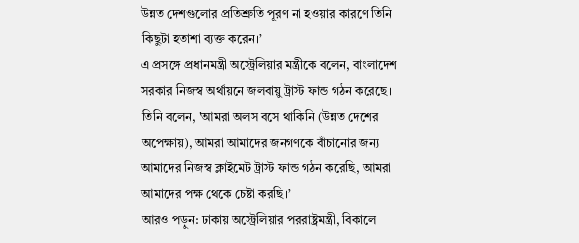উন্নত দেশগুলোর প্রতিশ্রুতি পূরণ না হওয়ার কারণে তিনি কিছুটা হতাশা ব্যক্ত করেন।’
এ প্রসঙ্গে প্রধানমন্ত্রী অস্ট্রেলিয়ার মন্ত্রীকে বলেন, বাংলাদেশ সরকার নিজস্ব অর্থায়নে জলবায়ু ট্রাস্ট ফান্ড গঠন করেছে।
তিনি বলেন, 'আমরা অলস বসে থাকিনি (উন্নত দেশের অপেক্ষায়), আমরা আমাদের জনগণকে বাঁচানোর জন্য আমাদের নিজস্ব ক্লাইমেট ট্রাস্ট ফান্ড গঠন করেছি, আমরা আমাদের পক্ষ থেকে চেষ্টা করছি।’
আরও পড়ুন: ঢাকায় অস্ট্রেলিয়ার পররাষ্ট্রমন্ত্রী, বিকালে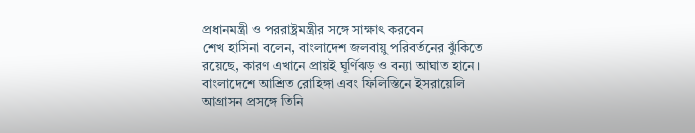প্রধানমন্ত্রী ও পররাষ্ট্রমন্ত্রীর সঙ্গে সাক্ষাৎ করবেন
শেখ হাসিনা বলেন, বাংলাদেশ জলবায়ু পরিবর্তনের ঝুঁকিতে রয়েছে, কারণ এখানে প্রায়ই ঘূর্ণিঝড় ও বন্যা আঘাত হানে।
বাংলাদেশে আশ্রিত রোহিঙ্গা এবং ফিলিস্তিনে ইসরায়েলি আগ্রাসন প্রসঙ্গে তিনি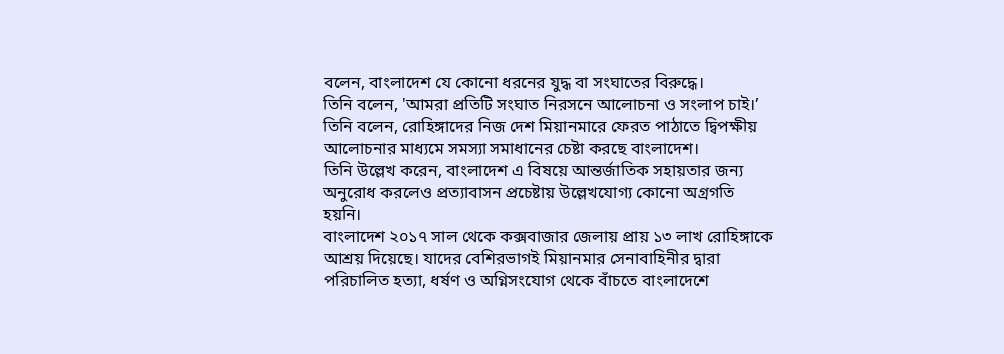বলেন, বাংলাদেশ যে কোনো ধরনের যুদ্ধ বা সংঘাতের বিরুদ্ধে।
তিনি বলেন, 'আমরা প্রতিটি সংঘাত নিরসনে আলোচনা ও সংলাপ চাই।’
তিনি বলেন, রোহিঙ্গাদের নিজ দেশ মিয়ানমারে ফেরত পাঠাতে দ্বিপক্ষীয় আলোচনার মাধ্যমে সমস্যা সমাধানের চেষ্টা করছে বাংলাদেশ।
তিনি উল্লেখ করেন, বাংলাদেশ এ বিষয়ে আন্তর্জাতিক সহায়তার জন্য অনুরোধ করলেও প্রত্যাবাসন প্রচেষ্টায় উল্লেখযোগ্য কোনো অগ্রগতি হয়নি।
বাংলাদেশ ২০১৭ সাল থেকে কক্সবাজার জেলায় প্রায় ১৩ লাখ রোহিঙ্গাকে আশ্রয় দিয়েছে। যাদের বেশিরভাগই মিয়ানমার সেনাবাহিনীর দ্বারা পরিচালিত হত্যা, ধর্ষণ ও অগ্নিসংযোগ থেকে বাঁচতে বাংলাদেশে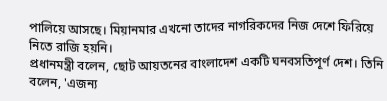পালিয়ে আসছে। মিয়ানমার এখনো তাদের নাগরিকদের নিজ দেশে ফিরিয়ে নিতে রাজি হয়নি।
প্রধানমন্ত্রী বলেন, ছোট আয়তনের বাংলাদেশ একটি ঘনবসতিপূর্ণ দেশ। তিনি বলেন, 'এজন্য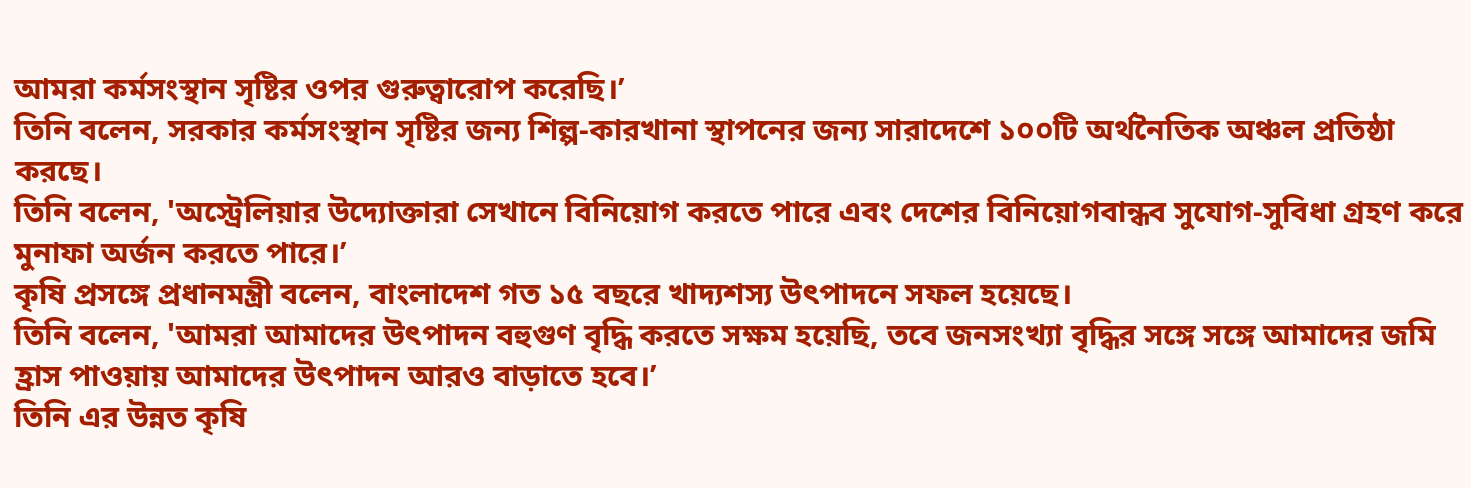আমরা কর্মসংস্থান সৃষ্টির ওপর গুরুত্বারোপ করেছি।’
তিনি বলেন, সরকার কর্মসংস্থান সৃষ্টির জন্য শিল্প-কারখানা স্থাপনের জন্য সারাদেশে ১০০টি অর্থনৈতিক অঞ্চল প্রতিষ্ঠা করছে।
তিনি বলেন, 'অস্ট্রেলিয়ার উদ্যোক্তারা সেখানে বিনিয়োগ করতে পারে এবং দেশের বিনিয়োগবান্ধব সুযোগ-সুবিধা গ্রহণ করে মুনাফা অর্জন করতে পারে।’
কৃষি প্রসঙ্গে প্রধানমন্ত্রী বলেন, বাংলাদেশ গত ১৫ বছরে খাদ্যশস্য উৎপাদনে সফল হয়েছে।
তিনি বলেন, 'আমরা আমাদের উৎপাদন বহুগুণ বৃদ্ধি করতে সক্ষম হয়েছি, তবে জনসংখ্যা বৃদ্ধির সঙ্গে সঙ্গে আমাদের জমি হ্রাস পাওয়ায় আমাদের উৎপাদন আরও বাড়াতে হবে।’
তিনি এর উন্নত কৃষি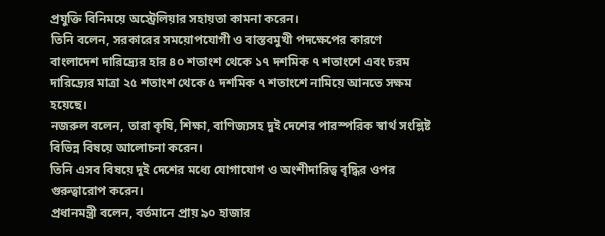প্রযুক্তি বিনিময়ে অস্ট্রেলিয়ার সহায়তা কামনা করেন।
তিনি বলেন, সরকারের সময়োপযোগী ও বাস্তবমুখী পদক্ষেপের কারণে বাংলাদেশ দারিদ্র্যের হার ৪০ শতাংশ থেকে ১৭ দশমিক ৭ শতাংশে এবং চরম দারিদ্র্যের মাত্রা ২৫ শতাংশ থেকে ৫ দশমিক ৭ শতাংশে নামিয়ে আনতে সক্ষম হয়েছে।
নজরুল বলেন, তারা কৃষি, শিক্ষা, বাণিজ্যসহ দুই দেশের পারস্পরিক স্বার্থ সংশ্লিষ্ট বিভিন্ন বিষয়ে আলোচনা করেন।
তিনি এসব বিষয়ে দুই দেশের মধ্যে যোগাযোগ ও অংশীদারিত্ব বৃদ্ধির ওপর গুরুত্বারোপ করেন।
প্রধানমন্ত্রী বলেন, বর্তমানে প্রায় ৯০ হাজার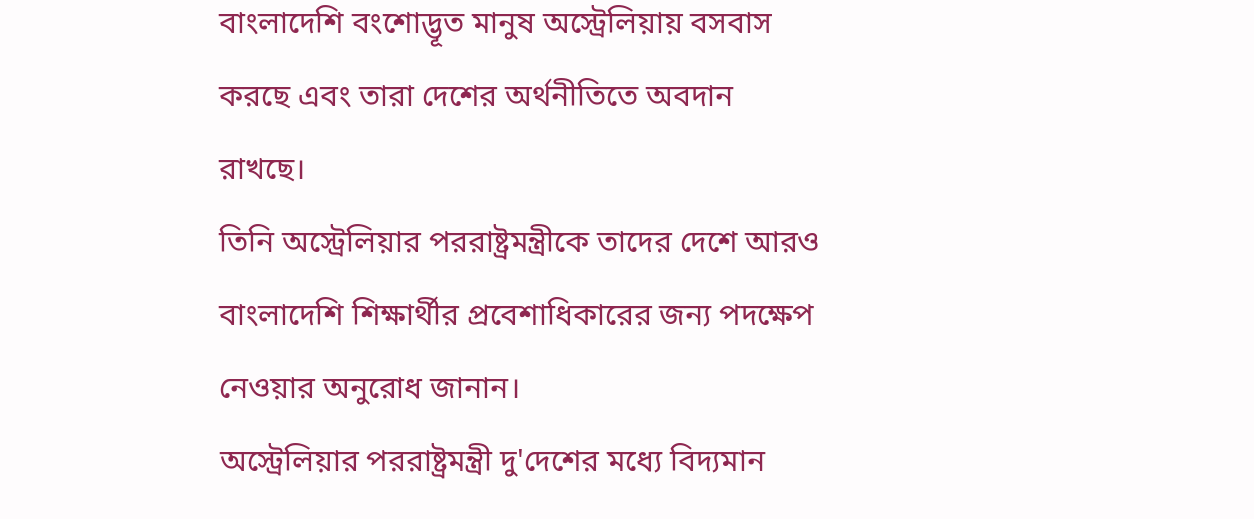বাংলাদেশি বংশোদ্ভূত মানুষ অস্ট্রেলিয়ায় বসবাস করছে এবং তারা দেশের অর্থনীতিতে অবদান রাখছে।
তিনি অস্ট্রেলিয়ার পররাষ্ট্রমন্ত্রীকে তাদের দেশে আরও বাংলাদেশি শিক্ষার্থীর প্রবেশাধিকারের জন্য পদক্ষেপ নেওয়ার অনুরোধ জানান।
অস্ট্রেলিয়ার পররাষ্ট্রমন্ত্রী দু'দেশের মধ্যে বিদ্যমান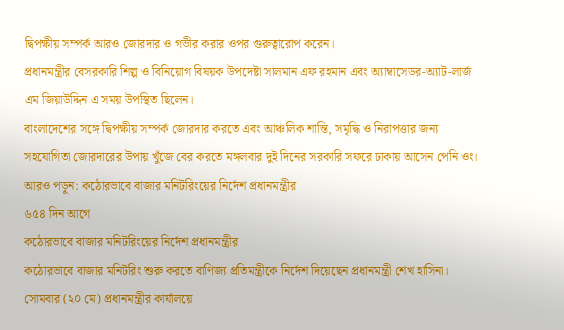দ্বিপক্ষীয় সম্পর্ক আরও জোরদার ও গভীর করার ওপর গুরুত্বারোপ করেন।
প্রধানমন্ত্রীর বেসরকারি শিল্প ও বিনিয়োগ বিষয়ক উপদেষ্টা সালমান এফ রহমান এবং অ্যাম্বাসেডর-অ্যাট-লার্জ এম জিয়াউদ্দিন এ সময় উপস্থিত ছিলেন।
বাংলাদেশের সঙ্গে দ্বিপক্ষীয় সম্পর্ক জোরদার করতে এবং আঞ্চলিক শান্তি, সমৃদ্ধি ও নিরাপত্তার জন্য সহযোগিতা জোরদারের উপায় খুঁজে বের করতে মঙ্গলবার দুই দিনের সরকারি সফরে ঢাকায় আসেন পেনি ওং।
আরও পড়ুন: কঠোরভাবে বাজার মনিটরিংয়ের নির্দেশ প্রধানমন্ত্রীর
৬৫৪ দিন আগে
কঠোরভাবে বাজার মনিটরিংয়ের নির্দেশ প্রধানমন্ত্রীর
কঠোরভাবে বাজার মনিটরিং শুরু করতে বাণিজ্য প্রতিমন্ত্রীকে নির্দেশ দিয়েছেন প্রধানমন্ত্রী শেখ হাসিনা।
সোমবার (২০ মে) প্রধানমন্ত্রীর কার্যালয়ে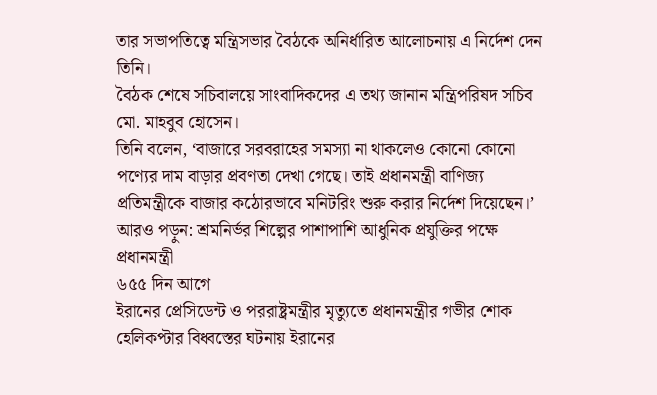তার সভাপতিত্বে মন্ত্রিসভার বৈঠকে অনির্ধারিত আলোচনায় এ নির্দেশ দেন তিনি।
বৈঠক শেষে সচিবালয়ে সাংবাদিকদের এ তথ্য জানান মন্ত্রিপরিষদ সচিব মো. মাহবুব হোসেন।
তিনি বলেন, ‘বাজারে সরবরাহের সমস্যা না থাকলেও কোনো কোনো পণ্যের দাম বাড়ার প্রবণতা দেখা গেছে। তাই প্রধানমন্ত্রী বাণিজ্য প্রতিমন্ত্রীকে বাজার কঠোরভাবে মনিটরিং শুরু করার নির্দেশ দিয়েছেন।’
আরও পড়ুন: শ্রমনির্ভর শিল্পের পাশাপাশি আধুনিক প্রযুক্তির পক্ষে প্রধানমন্ত্রী
৬৫৫ দিন আগে
ইরানের প্রেসিডেন্ট ও পররাষ্ট্রমন্ত্রীর মৃত্যুতে প্রধানমন্ত্রীর গভীর শোক
হেলিকপ্টার বিধ্বস্তের ঘটনায় ইরানের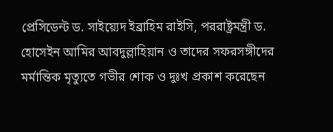প্রেসিডেন্ট ড. সাইয়্যেদ ইব্রাহিম রাইসি, পররাষ্ট্রমন্ত্রী ড. হোসেইন আমির আবদুল্লাহিয়ান ও তাদের সফরসঙ্গীদের মর্মান্তিক মৃত্যুতে গভীর শোক ও দুঃখ প্রকাশ করেছেন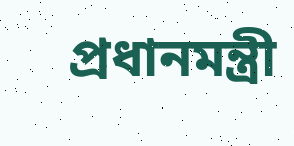প্রধানমন্ত্রী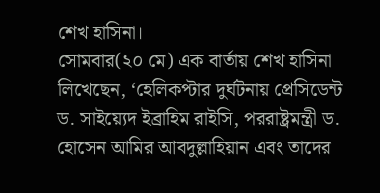শেখ হাসিনা।
সোমবার(২০ মে) এক বার্তায় শেখ হাসিনা লিখেছেন, ‘হেলিকপ্টার দুর্ঘটনায় প্রেসিডেন্ট ড. সাইয়্যেদ ইব্রাহিম রাইসি, পররাষ্ট্রমন্ত্রী ড. হোসেন আমির আবদুল্লাহিয়ান এবং তাদের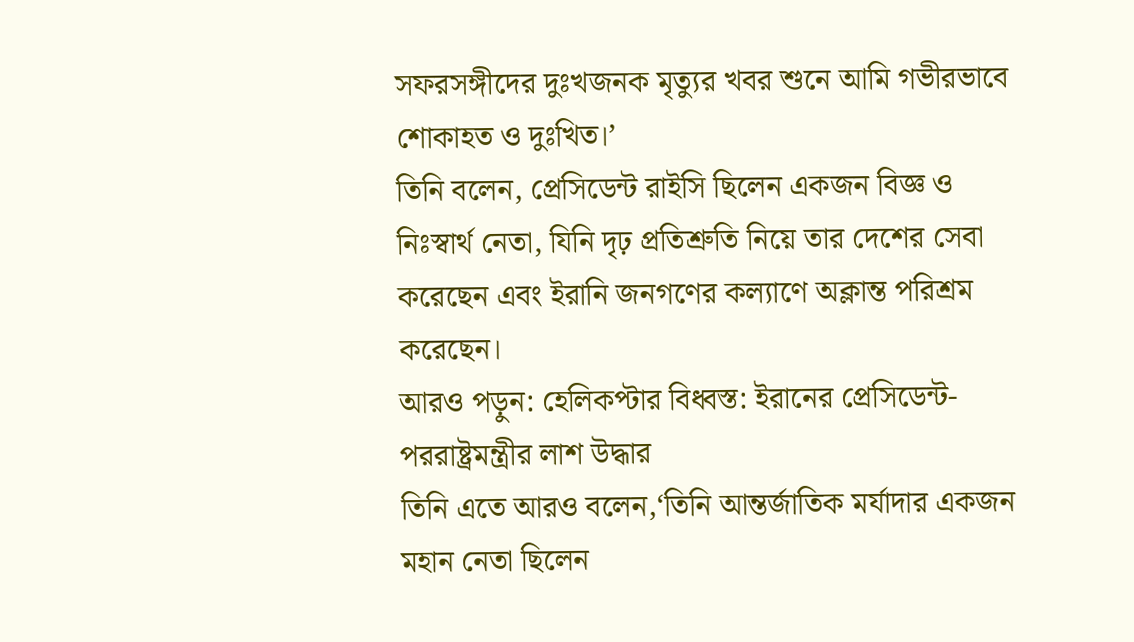সফরসঙ্গীদের দুঃখজনক মৃত্যুর খবর শুনে আমি গভীরভাবে শোকাহত ও দুঃখিত।’
তিনি বলেন, প্রেসিডেন্ট রাইসি ছিলেন একজন বিজ্ঞ ও নিঃস্বার্থ নেতা, যিনি দৃঢ় প্রতিশ্রুতি নিয়ে তার দেশের সেবা করেছেন এবং ইরানি জনগণের কল্যাণে অক্লান্ত পরিশ্রম করেছেন।
আরও পড়ুন: হেলিকপ্টার বিধ্বস্ত: ইরানের প্রেসিডেন্ট-পররাষ্ট্রমন্ত্রীর লাশ উদ্ধার
তিনি এতে আরও বলেন,‘তিনি আন্তর্জাতিক মর্যাদার একজন মহান নেতা ছিলেন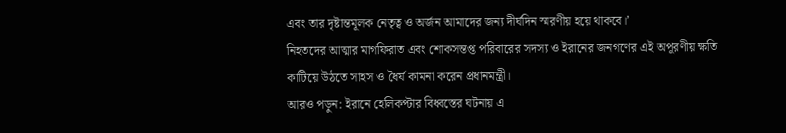এবং তার দৃষ্টান্তমূলক নেতৃত্ব ও অর্জন আমাদের জন্য দীর্ঘদিন স্মরণীয় হয়ে থাকবে।’
নিহতদের আত্মার মাগফিরাত এবং শোকসন্তপ্ত পরিবারের সদস্য ও ইরানের জনগণের এই অপূরণীয় ক্ষতি কাটিয়ে উঠতে সাহস ও ধৈর্য কামনা করেন প্রধানমন্ত্রী।
আরও পড়ুন: ইরানে হেলিকপ্টার বিধ্বস্তের ঘটনায় এ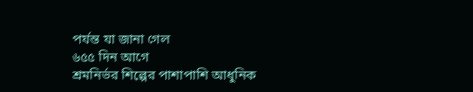পর্যন্ত যা জানা গেল
৬৫৫ দিন আগে
শ্রমনির্ভর শিল্পের পাশাপাশি আধুনিক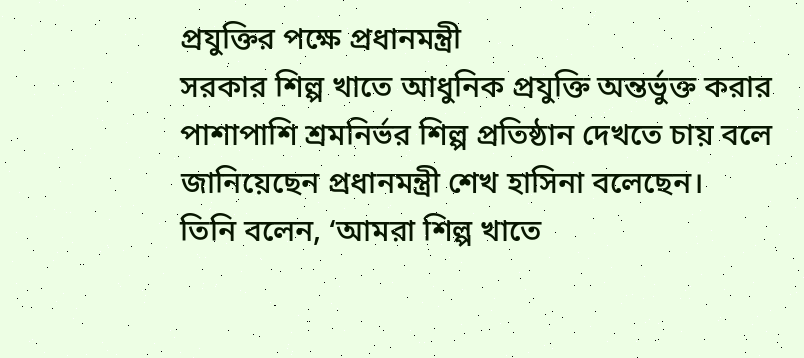প্রযুক্তির পক্ষে প্রধানমন্ত্রী
সরকার শিল্প খাতে আধুনিক প্রযুক্তি অন্তর্ভুক্ত করার পাশাপাশি শ্রমনির্ভর শিল্প প্রতিষ্ঠান দেখতে চায় বলে জানিয়েছেন প্রধানমন্ত্রী শেখ হাসিনা বলেছেন।
তিনি বলেন, ‘আমরা শিল্প খাতে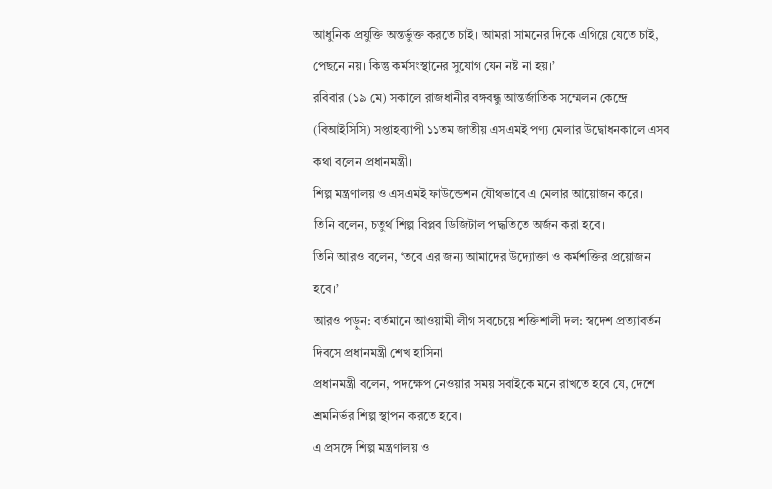আধুনিক প্রযুক্তি অন্তর্ভুক্ত করতে চাই। আমরা সামনের দিকে এগিয়ে যেতে চাই, পেছনে নয়। কিন্তু কর্মসংস্থানের সুযোগ যেন নষ্ট না হয়।’
রবিবার (১৯ মে) সকালে রাজধানীর বঙ্গবন্ধু আন্তর্জাতিক সম্মেলন কেন্দ্রে (বিআইসিসি) সপ্তাহব্যাপী ১১তম জাতীয় এসএমই পণ্য মেলার উদ্বোধনকালে এসব কথা বলেন প্রধানমন্ত্রী।
শিল্প মন্ত্রণালয় ও এসএমই ফাউন্ডেশন যৌথভাবে এ মেলার আয়োজন করে।
তিনি বলেন, চতুর্থ শিল্প বিপ্লব ডিজিটাল পদ্ধতিতে অর্জন করা হবে।
তিনি আরও বলেন, ‘তবে এর জন্য আমাদের উদ্যোক্তা ও কর্মশক্তির প্রয়োজন হবে।’
আরও পড়ুন: বর্তমানে আওয়ামী লীগ সবচেয়ে শক্তিশালী দল: স্বদেশ প্রত্যাবর্তন দিবসে প্রধানমন্ত্রী শেখ হাসিনা
প্রধানমন্ত্রী বলেন, পদক্ষেপ নেওয়ার সময় সবাইকে মনে রাখতে হবে যে, দেশে শ্রমনির্ভর শিল্প স্থাপন করতে হবে।
এ প্রসঙ্গে শিল্প মন্ত্রণালয় ও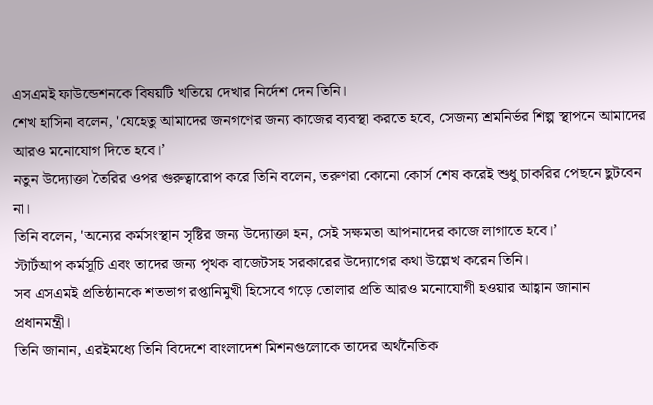এসএমই ফাউন্ডেশনকে বিষয়টি খতিয়ে দেখার নির্দেশ দেন তিনি।
শেখ হাসিনা বলেন, 'যেহেতু আমাদের জনগণের জন্য কাজের ব্যবস্থা করতে হবে, সেজন্য শ্রমনির্ভর শিল্প স্থাপনে আমাদের আরও মনোযোগ দিতে হবে।’
নতুন উদ্যোক্তা তৈরির ওপর গুরুত্বারোপ করে তিনি বলেন, তরুণরা কোনো কোর্স শেষ করেই শুধু চাকরির পেছনে ছুটবেন না।
তিনি বলেন, 'অন্যের কর্মসংস্থান সৃষ্টির জন্য উদ্যোক্তা হন, সেই সক্ষমতা আপনাদের কাজে লাগাতে হবে।’
স্টার্টআপ কর্মসূচি এবং তাদের জন্য পৃথক বাজেটসহ সরকারের উদ্যোগের কথা উল্লেখ করেন তিনি।
সব এসএমই প্রতিষ্ঠানকে শতভাগ রপ্তানিমুখী হিসেবে গড়ে তোলার প্রতি আরও মনোযোগী হওয়ার আহ্বান জানান প্রধানমন্ত্রী।
তিনি জানান, এরইমধ্যে তিনি বিদেশে বাংলাদেশ মিশনগুলোকে তাদের অর্থনৈতিক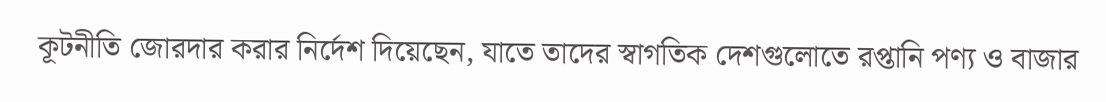কূটনীতি জোরদার করার নির্দেশ দিয়েছেন, যাতে তাদের স্বাগতিক দেশগুলোতে রপ্তানি পণ্য ও বাজার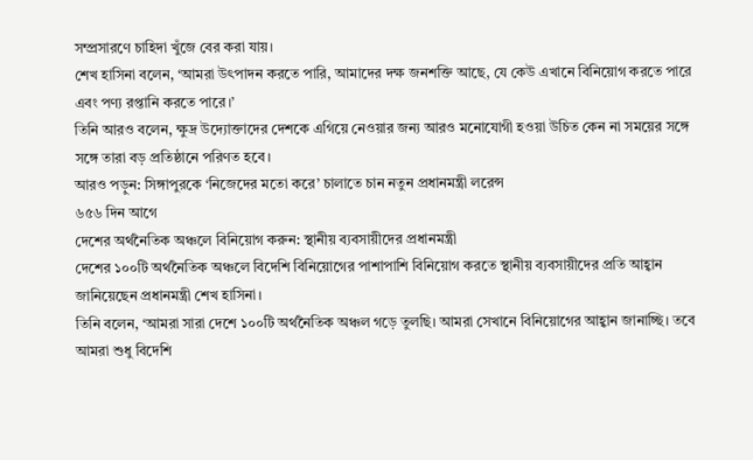সম্প্রসারণে চাহিদা খুঁজে বের করা যায়।
শেখ হাসিনা বলেন, ‘আমরা উৎপাদন করতে পারি, আমাদের দক্ষ জনশক্তি আছে, যে কেউ এখানে বিনিয়োগ করতে পারে এবং পণ্য রপ্তানি করতে পারে।’
তিনি আরও বলেন, ক্ষুদ্র উদ্যোক্তাদের দেশকে এগিয়ে নেওয়ার জন্য আরও মনোযোগী হওয়া উচিত কেন না সময়ের সঙ্গে সঙ্গে তারা বড় প্রতিষ্ঠানে পরিণত হবে।
আরও পড়ুন: সিঙ্গাপুরকে ‘নিজেদের মতো করে’ চালাতে চান নতুন প্রধানমন্ত্রী লরেন্স
৬৫৬ দিন আগে
দেশের অর্থনৈতিক অঞ্চলে বিনিয়োগ করুন: স্থানীয় ব্যবসায়ীদের প্রধানমন্ত্রী
দেশের ১০০টি অর্থনৈতিক অঞ্চলে বিদেশি বিনিয়োগের পাশাপাশি বিনিয়োগ করতে স্থানীয় ব্যবসায়ীদের প্রতি আহ্বান জানিয়েছেন প্রধানমন্ত্রী শেখ হাসিনা।
তিনি বলেন, ‘আমরা সারা দেশে ১০০টি অর্থনৈতিক অঞ্চল গড়ে তুলছি। আমরা সেখানে বিনিয়োগের আহ্বান জানাচ্ছি। তবে আমরা শুধু বিদেশি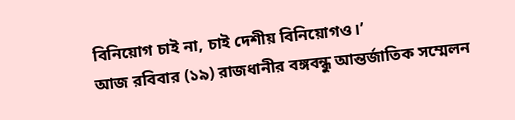বিনিয়োগ চাই না, চাই দেশীয় বিনিয়োগও।’
আজ রবিবার (১৯) রাজধানীর বঙ্গবন্ধু আন্তর্জাতিক সম্মেলন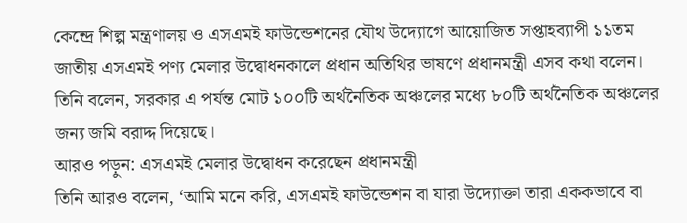কেন্দ্রে শিল্প মন্ত্রণালয় ও এসএমই ফাউন্ডেশনের যৌথ উদ্যোগে আয়োজিত সপ্তাহব্যাপী ১১তম জাতীয় এসএমই পণ্য মেলার উদ্বোধনকালে প্রধান অতিথির ভাষণে প্রধানমন্ত্রী এসব কথা বলেন।
তিনি বলেন, সরকার এ পর্যন্ত মোট ১০০টি অর্থনৈতিক অঞ্চলের মধ্যে ৮০টি অর্থনৈতিক অঞ্চলের জন্য জমি বরাদ্দ দিয়েছে।
আরও পড়ুন: এসএমই মেলার উদ্বোধন করেছেন প্রধানমন্ত্রী
তিনি আরও বলেন, ‘আমি মনে করি, এসএমই ফাউন্ডেশন বা যারা উদ্যোক্তা তারা এককভাবে বা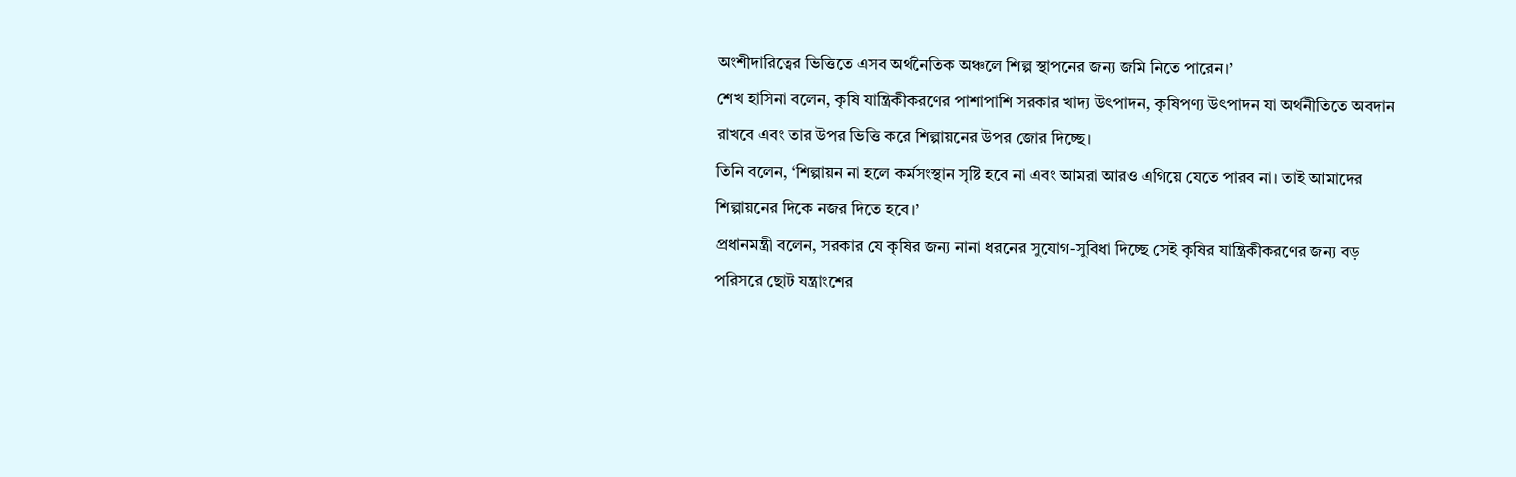অংশীদারিত্বের ভিত্তিতে এসব অর্থনৈতিক অঞ্চলে শিল্প স্থাপনের জন্য জমি নিতে পারেন।’
শেখ হাসিনা বলেন, কৃষি যান্ত্রিকীকরণের পাশাপাশি সরকার খাদ্য উৎপাদন, কৃষিপণ্য উৎপাদন যা অর্থনীতিতে অবদান রাখবে এবং তার উপর ভিত্তি করে শিল্পায়নের উপর জোর দিচ্ছে।
তিনি বলেন, ‘শিল্পায়ন না হলে কর্মসংস্থান সৃষ্টি হবে না এবং আমরা আরও এগিয়ে যেতে পারব না। তাই আমাদের শিল্পায়নের দিকে নজর দিতে হবে।’
প্রধানমন্ত্রী বলেন, সরকার যে কৃষির জন্য নানা ধরনের সুযোগ-সুবিধা দিচ্ছে সেই কৃষির যান্ত্রিকীকরণের জন্য বড় পরিসরে ছোট যন্ত্রাংশের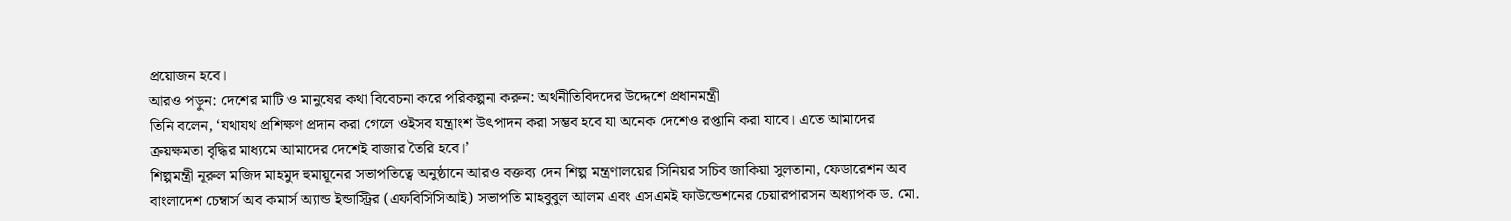প্রয়োজন হবে।
আরও পড়ুন: দেশের মাটি ও মানুষের কথা বিবেচনা করে পরিকল্পনা করুন: অর্থনীতিবিদদের উদ্দেশে প্রধানমন্ত্রী
তিনি বলেন, ‘যথাযথ প্রশিক্ষণ প্রদান করা গেলে ওইসব যন্ত্রাংশ উৎপাদন করা সম্ভব হবে যা অনেক দেশেও রপ্তানি করা যাবে। এতে আমাদের ক্রয়ক্ষমতা বৃদ্ধির মাধ্যমে আমাদের দেশেই বাজার তৈরি হবে।’
শিল্পমন্ত্রী নূরুল মজিদ মাহমুদ হুমায়ূনের সভাপতিত্বে অনুষ্ঠানে আরও বক্তব্য দেন শিল্প মন্ত্রণালয়ের সিনিয়র সচিব জাকিয়া সুলতানা, ফেডারেশন অব বাংলাদেশ চেম্বার্স অব কমার্স অ্যান্ড ইন্ডাস্ট্রির (এফবিসিসিআই) সভাপতি মাহবুবুল আলম এবং এসএমই ফাউন্ডেশনের চেয়ারপারসন অধ্যাপক ড. মো.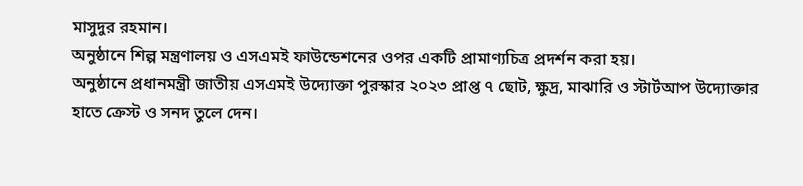মাসুদুর রহমান।
অনুষ্ঠানে শিল্প মন্ত্রণালয় ও এসএমই ফাউন্ডেশনের ওপর একটি প্রামাণ্যচিত্র প্রদর্শন করা হয়।
অনুষ্ঠানে প্রধানমন্ত্রী জাতীয় এসএমই উদ্যোক্তা পুরস্কার ২০২৩ প্রাপ্ত ৭ ছোট, ক্ষুদ্র, মাঝারি ও স্টার্টআপ উদ্যোক্তার হাতে ক্রেস্ট ও সনদ তুলে দেন।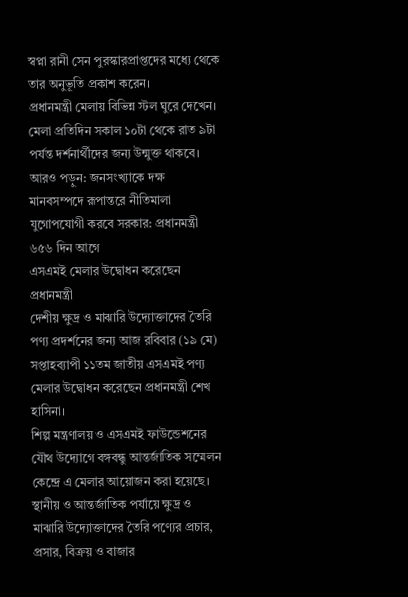স্বপ্না রানী সেন পুরস্কারপ্রাপ্তদের মধ্যে থেকে তার অনুভূতি প্রকাশ করেন।
প্রধানমন্ত্রী মেলায় বিভিন্ন স্টল ঘুরে দেখেন।
মেলা প্রতিদিন সকাল ১০টা থেকে রাত ৯টা পর্যন্ত দর্শনার্থীদের জন্য উন্মুক্ত থাকবে।
আরও পড়ুন: জনসংখ্যাকে দক্ষ মানবসম্পদে রূপান্তরে নীতিমালা যুগোপযোগী করবে সরকার: প্রধানমন্ত্রী
৬৫৬ দিন আগে
এসএমই মেলার উদ্বোধন করেছেন প্রধানমন্ত্রী
দেশীয় ক্ষুদ্র ও মাঝারি উদ্যোক্তাদের তৈরি পণ্য প্রদর্শনের জন্য আজ রবিবার (১৯ মে) সপ্তাহব্যাপী ১১তম জাতীয় এসএমই পণ্য মেলার উদ্বোধন করেছেন প্রধানমন্ত্রী শেখ হাসিনা।
শিল্প মন্ত্রণালয় ও এসএমই ফাউন্ডেশনের যৌথ উদ্যোগে বঙ্গবন্ধু আন্তর্জাতিক সম্মেলন কেন্দ্রে এ মেলার আয়োজন করা হয়েছে।
স্থানীয় ও আন্তর্জাতিক পর্যায়ে ক্ষুদ্র ও মাঝারি উদ্যোক্তাদের তৈরি পণ্যের প্রচার, প্রসার, বিক্রয় ও বাজার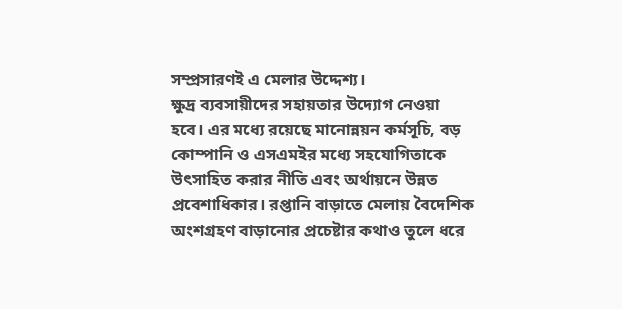সম্প্রসারণই এ মেলার উদ্দেশ্য।
ক্ষুদ্র ব্যবসায়ীদের সহায়তার উদ্যোগ নেওয়া হবে। এর মধ্যে রয়েছে মানোন্নয়ন কর্মসূচি, বড় কোম্পানি ও এসএমইর মধ্যে সহযোগিতাকে উৎসাহিত করার নীতি এবং অর্থায়নে উন্নত প্রবেশাধিকার। রপ্তানি বাড়াতে মেলায় বৈদেশিক অংশগ্রহণ বাড়ানোর প্রচেষ্টার কথাও তুলে ধরে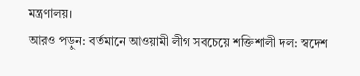মন্ত্রণালয়।
আরও পড়ুন: বর্তমানে আওয়ামী লীগ সবচেয়ে শক্তিশালী দল: স্বদেশ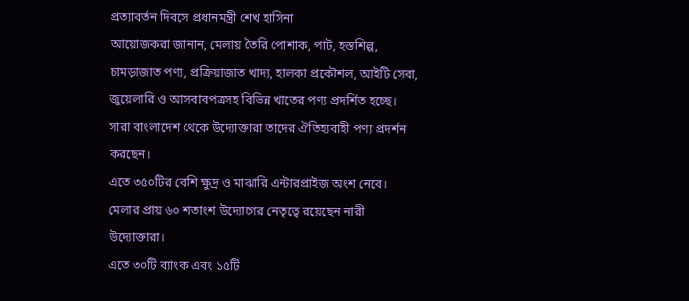প্রত্যাবর্তন দিবসে প্রধানমন্ত্রী শেখ হাসিনা
আয়োজকরা জানান, মেলায় তৈরি পোশাক, পাট, হস্তশিল্প, চামড়াজাত পণ্য, প্রক্রিয়াজাত খাদ্য, হালকা প্রকৌশল, আইটি সেবা, জুয়েলারি ও আসবাবপত্রসহ বিভিন্ন খাতের পণ্য প্রদর্শিত হচ্ছে।
সারা বাংলাদেশ থেকে উদ্যোক্তারা তাদের ঐতিহ্যবাহী পণ্য প্রদর্শন করছেন।
এতে ৩৫০টির বেশি ক্ষুদ্র ও মাঝারি এন্টারপ্রাইজ অংশ নেবে। মেলার প্রায় ৬০ শতাংশ উদ্যোগের নেতৃত্বে রয়েছেন নারী উদ্যোক্তারা।
এতে ৩০টি ব্যাংক এবং ১৫টি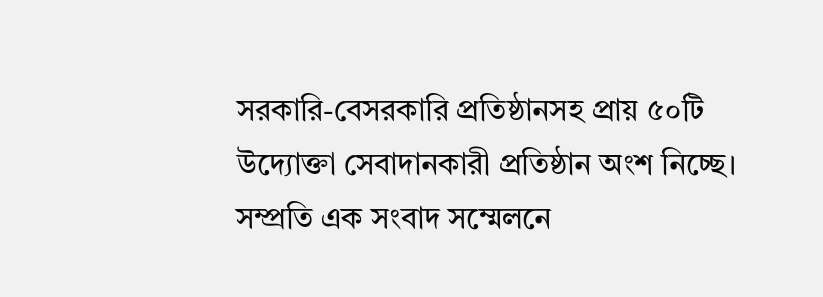সরকারি-বেসরকারি প্রতিষ্ঠানসহ প্রায় ৫০টি উদ্যোক্তা সেবাদানকারী প্রতিষ্ঠান অংশ নিচ্ছে।
সম্প্রতি এক সংবাদ সম্মেলনে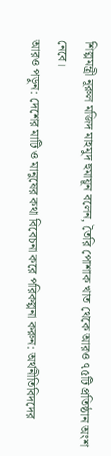শিল্পমন্ত্রী নূরুল মজিদ মাহমুদ হুমায়ূন বলেন, তৈরি পোশাক খাত থেকে আরও ৭৫টি প্রতিষ্ঠান অংশ নেবে।
আরও পড়ুন: দেশের মাটি ও মানুষের কথা বিবেচনা করে পরিকল্পনা করুন: অর্থনীতিবিদদের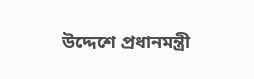উদ্দেশে প্রধানমন্ত্রী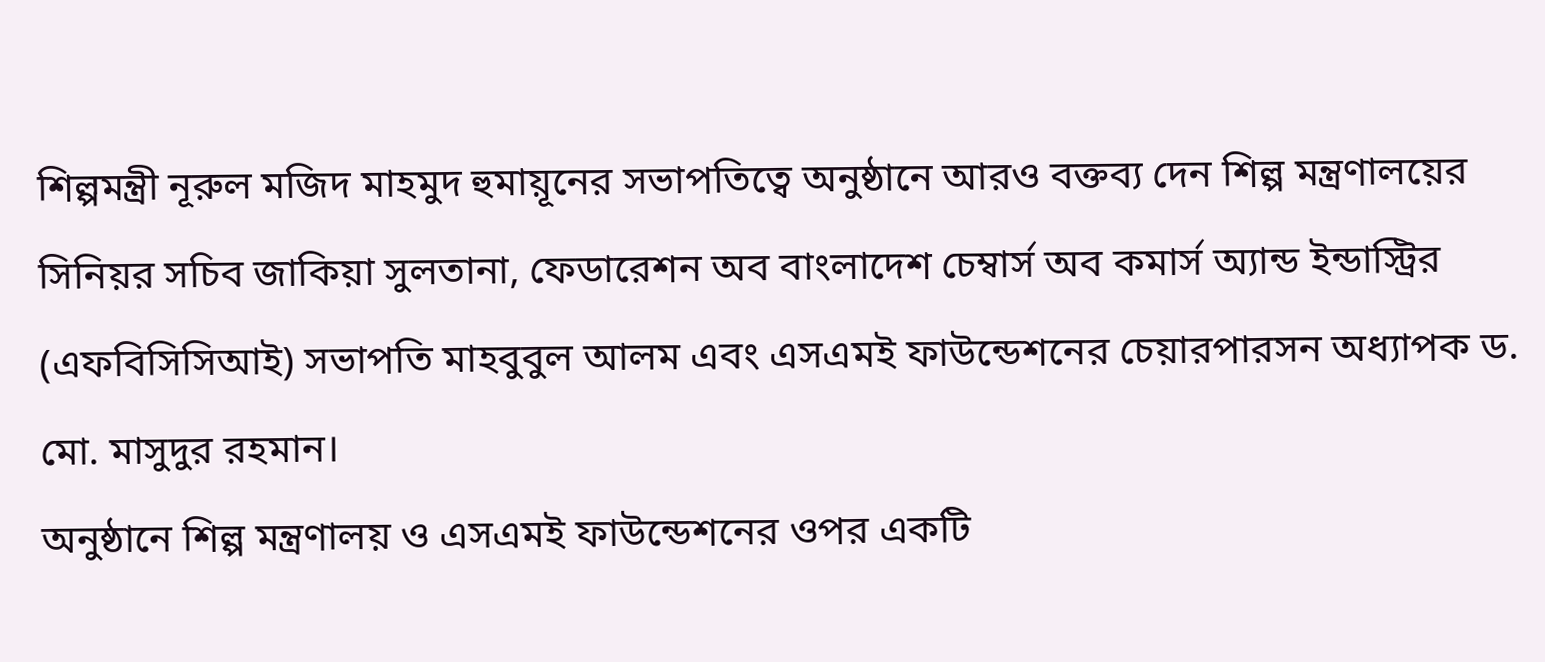শিল্পমন্ত্রী নূরুল মজিদ মাহমুদ হুমায়ূনের সভাপতিত্বে অনুষ্ঠানে আরও বক্তব্য দেন শিল্প মন্ত্রণালয়ের সিনিয়র সচিব জাকিয়া সুলতানা, ফেডারেশন অব বাংলাদেশ চেম্বার্স অব কমার্স অ্যান্ড ইন্ডাস্ট্রির (এফবিসিসিআই) সভাপতি মাহবুবুল আলম এবং এসএমই ফাউন্ডেশনের চেয়ারপারসন অধ্যাপক ড. মো. মাসুদুর রহমান।
অনুষ্ঠানে শিল্প মন্ত্রণালয় ও এসএমই ফাউন্ডেশনের ওপর একটি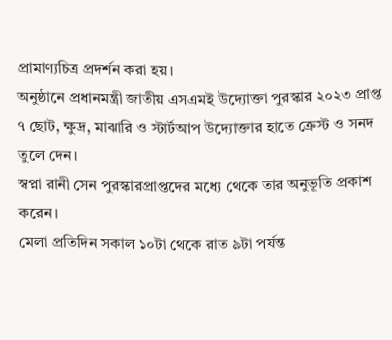প্রামাণ্যচিত্র প্রদর্শন করা হয়।
অনুষ্ঠানে প্রধানমন্ত্রী জাতীয় এসএমই উদ্যোক্তা পুরস্কার ২০২৩ প্রাপ্ত ৭ ছোট, ক্ষুদ্র, মাঝারি ও স্টার্টআপ উদ্যোক্তার হাতে ক্রেস্ট ও সনদ তুলে দেন।
স্বপ্না রানী সেন পুরস্কারপ্রাপ্তদের মধ্যে থেকে তার অনুভূতি প্রকাশ করেন।
মেলা প্রতিদিন সকাল ১০টা থেকে রাত ৯টা পর্যন্ত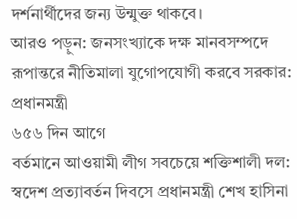দর্শনার্থীদের জন্য উন্মুক্ত থাকবে।
আরও পড়ুন: জনসংখ্যাকে দক্ষ মানবসম্পদে রূপান্তরে নীতিমালা যুগোপযোগী করবে সরকার: প্রধানমন্ত্রী
৬৫৬ দিন আগে
বর্তমানে আওয়ামী লীগ সবচেয়ে শক্তিশালী দল: স্বদেশ প্রত্যাবর্তন দিবসে প্রধানমন্ত্রী শেখ হাসিনা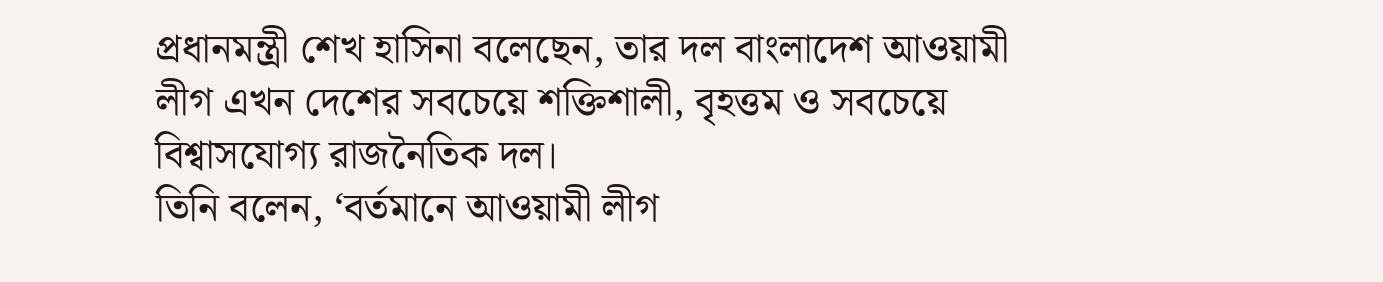প্রধানমন্ত্রী শেখ হাসিনা বলেছেন, তার দল বাংলাদেশ আওয়ামী লীগ এখন দেশের সবচেয়ে শক্তিশালী, বৃহত্তম ও সবচেয়ে বিশ্বাসযোগ্য রাজনৈতিক দল।
তিনি বলেন, ‘বর্তমানে আওয়ামী লীগ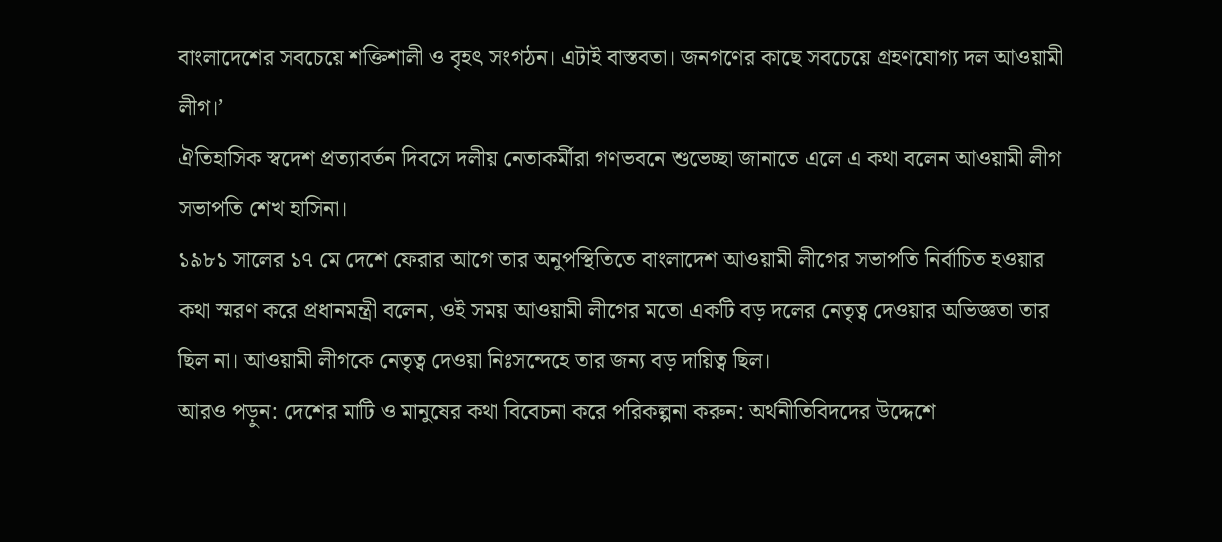বাংলাদেশের সবচেয়ে শক্তিশালী ও বৃহৎ সংগঠন। এটাই বাস্তবতা। জনগণের কাছে সবচেয়ে গ্রহণযোগ্য দল আওয়ামী লীগ।’
ঐতিহাসিক স্বদেশ প্রত্যাবর্তন দিবসে দলীয় নেতাকর্মীরা গণভবনে শুভেচ্ছা জানাতে এলে এ কথা বলেন আওয়ামী লীগ সভাপতি শেখ হাসিনা।
১৯৮১ সালের ১৭ মে দেশে ফেরার আগে তার অনুপস্থিতিতে বাংলাদেশ আওয়ামী লীগের সভাপতি নির্বাচিত হওয়ার কথা স্মরণ করে প্রধানমন্ত্রী বলেন, ওই সময় আওয়ামী লীগের মতো একটি বড় দলের নেতৃত্ব দেওয়ার অভিজ্ঞতা তার ছিল না। আওয়ামী লীগকে নেতৃত্ব দেওয়া নিঃসন্দেহে তার জন্য বড় দায়িত্ব ছিল।
আরও পড়ুন: দেশের মাটি ও মানুষের কথা বিবেচনা করে পরিকল্পনা করুন: অর্থনীতিবিদদের উদ্দেশে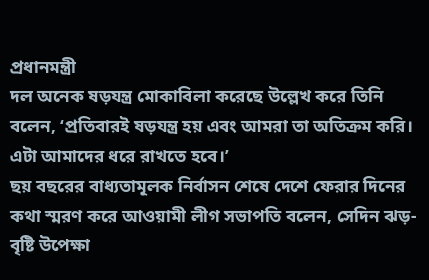প্রধানমন্ত্রী
দল অনেক ষড়যন্ত্র মোকাবিলা করেছে উল্লেখ করে তিনি বলেন, ‘প্রতিবারই ষড়যন্ত্র হয় এবং আমরা তা অতিক্রম করি। এটা আমাদের ধরে রাখতে হবে।’
ছয় বছরের বাধ্যতামূলক নির্বাসন শেষে দেশে ফেরার দিনের কথা স্মরণ করে আওয়ামী লীগ সভাপতি বলেন, সেদিন ঝড়-বৃষ্টি উপেক্ষা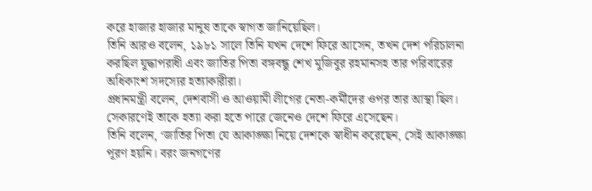করে হাজার হাজার মানুষ তাকে স্বাগত জানিয়েছিল।
তিনি আরও বলেন, ১৯৮১ সালে তিনি যখন দেশে ফিরে আসেন, তখন দেশ পরিচালনা করছিল যুদ্ধাপরাধী এবং জাতির পিতা বঙ্গবন্ধু শেখ মুজিবুর রহমানসহ তার পরিবারের অধিকাংশ সদস্যের হত্যাকারীরা।
প্রধানমন্ত্রী বলেন, দেশবাসী ও আওয়ামী লীগের নেতা-কর্মীদের ওপর তার আস্থা ছিল। সেকারণেই তাকে হত্যা করা হতে পারে জেনেও দেশে ফিরে এসেছেন।
তিনি বলেন, ‘জাতির পিতা যে আকাঙ্ক্ষা নিয়ে দেশকে স্বাধীন করেছেন, সেই আকাঙ্ক্ষা পূরণ হয়নি। বরং জনগণের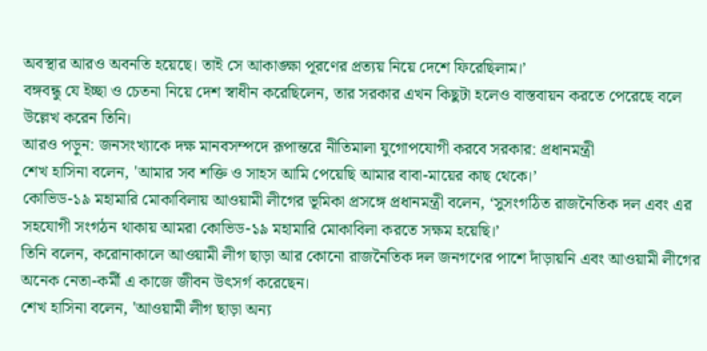অবস্থার আরও অবনতি হয়েছে। তাই সে আকাঙ্ক্ষা পূরণের প্রত্যয় নিয়ে দেশে ফিরেছিলাম।’
বঙ্গবন্ধু যে ইচ্ছা ও চেতনা নিয়ে দেশ স্বাধীন করেছিলেন, তার সরকার এখন কিছুটা হলেও বাস্তবায়ন করতে পেরেছে বলে উল্লেখ করেন তিনি।
আরও পড়ুন: জনসংখ্যাকে দক্ষ মানবসম্পদে রূপান্তরে নীতিমালা যুগোপযোগী করবে সরকার: প্রধানমন্ত্রী
শেখ হাসিনা বলেন, 'আমার সব শক্তি ও সাহস আমি পেয়েছি আমার বাবা-মায়ের কাছ থেকে।’
কোভিড-১৯ মহামারি মোকাবিলায় আওয়ামী লীগের ভূমিকা প্রসঙ্গে প্রধানমন্ত্রী বলেন, ‘সুসংগঠিত রাজনৈতিক দল এবং এর সহযোগী সংগঠন থাকায় আমরা কোভিড-১৯ মহামারি মোকাবিলা করতে সক্ষম হয়েছি।’
তিনি বলেন, করোনাকালে আওয়ামী লীগ ছাড়া আর কোনো রাজনৈতিক দল জনগণের পাশে দাঁড়ায়নি এবং আওয়ামী লীগের অনেক নেতা-কর্মী এ কাজে জীবন উৎসর্গ করেছেন।
শেখ হাসিনা বলেন, 'আওয়ামী লীগ ছাড়া অন্য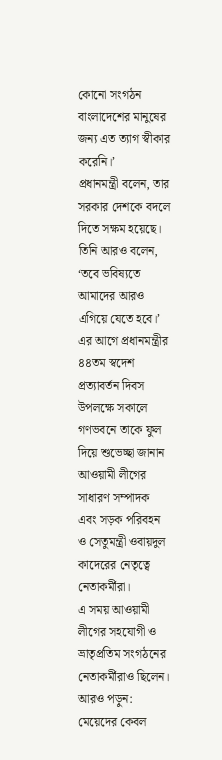কোনো সংগঠন বাংলাদেশের মানুষের জন্য এত ত্যাগ স্বীকার করেনি।’
প্রধানমন্ত্রী বলেন, তার সরকার দেশকে বদলে দিতে সক্ষম হয়েছে। তিনি আরও বলেন, ‘তবে ভবিষ্যতে আমাদের আরও এগিয়ে যেতে হবে।’
এর আগে প্রধানমন্ত্রীর ৪৪তম স্বদেশ প্রত্যাবর্তন দিবস উপলক্ষে সকালে গণভবনে তাকে ফুল দিয়ে শুভেচ্ছা জানান আওয়ামী লীগের সাধারণ সম্পাদক এবং সড়ক পরিবহন ও সেতুমন্ত্রী ওবায়দুল কাদেরের নেতৃত্বে নেতাকর্মীরা।
এ সময় আওয়ামী লীগের সহযোগী ও ভ্রাতৃপ্রতিম সংগঠনের নেতাকর্মীরাও ছিলেন।
আরও পড়ুন: মেয়েদের কেবল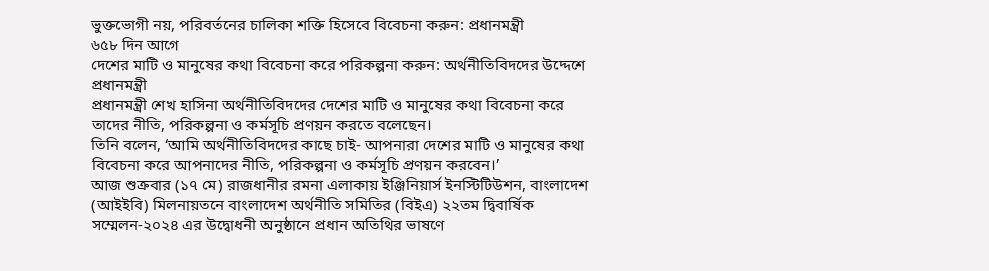ভুক্তভোগী নয়, পরিবর্তনের চালিকা শক্তি হিসেবে বিবেচনা করুন: প্রধানমন্ত্রী
৬৫৮ দিন আগে
দেশের মাটি ও মানুষের কথা বিবেচনা করে পরিকল্পনা করুন: অর্থনীতিবিদদের উদ্দেশে প্রধানমন্ত্রী
প্রধানমন্ত্রী শেখ হাসিনা অর্থনীতিবিদদের দেশের মাটি ও মানুষের কথা বিবেচনা করে তাদের নীতি, পরিকল্পনা ও কর্মসূচি প্রণয়ন করতে বলেছেন।
তিনি বলেন, ‘আমি অর্থনীতিবিদদের কাছে চাই- আপনারা দেশের মাটি ও মানুষের কথা বিবেচনা করে আপনাদের নীতি, পরিকল্পনা ও কর্মসূচি প্রণয়ন করবেন।’
আজ শুক্রবার (১৭ মে) রাজধানীর রমনা এলাকায় ইঞ্জিনিয়ার্স ইনস্টিটিউশন, বাংলাদেশ (আইইবি) মিলনায়তনে বাংলাদেশ অর্থনীতি সমিতির (বিইএ) ২২তম দ্বিবার্ষিক সম্মেলন-২০২৪ এর উদ্বোধনী অনুষ্ঠানে প্রধান অতিথির ভাষণে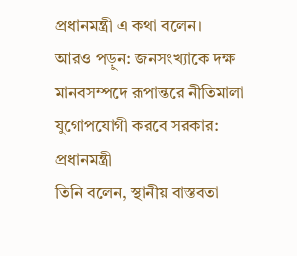প্রধানমন্ত্রী এ কথা বলেন।
আরও পড়ুন: জনসংখ্যাকে দক্ষ মানবসম্পদে রূপান্তরে নীতিমালা যুগোপযোগী করবে সরকার: প্রধানমন্ত্রী
তিনি বলেন, স্থানীয় বাস্তবতা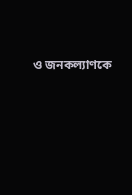ও জনকল্যাণকে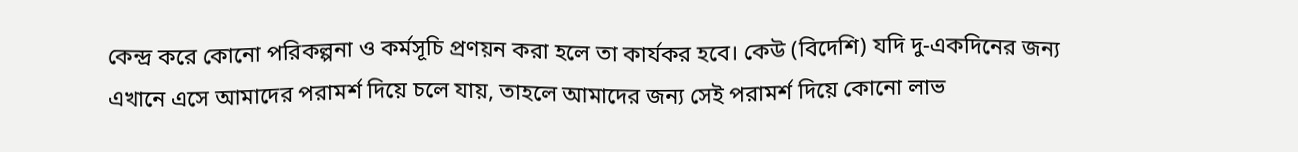কেন্দ্র করে কোনো পরিকল্পনা ও কর্মসূচি প্রণয়ন করা হলে তা কার্যকর হবে। কেউ (বিদেশি) যদি দু-একদিনের জন্য এখানে এসে আমাদের পরামর্শ দিয়ে চলে যায়, তাহলে আমাদের জন্য সেই পরামর্শ দিয়ে কোনো লাভ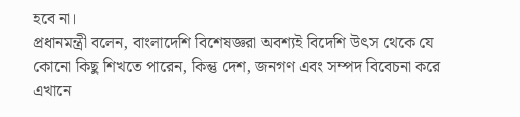হবে না।
প্রধানমন্ত্রী বলেন, বাংলাদেশি বিশেষজ্ঞরা অবশ্যই বিদেশি উৎস থেকে যে কোনো কিছু শিখতে পারেন, কিন্তু দেশ, জনগণ এবং সম্পদ বিবেচনা করে এখানে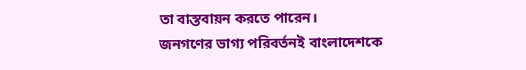তা বাস্তবায়ন করতে পারেন।
জনগণের ভাগ্য পরিবর্তনই বাংলাদেশকে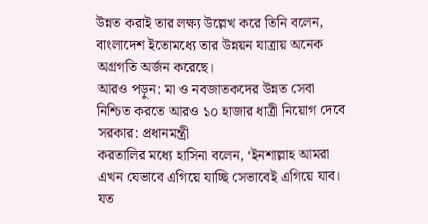উন্নত করাই তার লক্ষ্য উল্লেখ করে তিনি বলেন, বাংলাদেশ ইতোমধ্যে তার উন্নয়ন যাত্রায় অনেক অগ্রগতি অর্জন করেছে।
আরও পড়ুন: মা ও নবজাতকদের উন্নত সেবা নিশ্চিত করতে আরও ১০ হাজার ধাত্রী নিয়োগ দেবে সরকার: প্রধানমন্ত্রী
করতালির মধ্যে হাসিনা বলেন, ‘ইনশাল্লাহ আমরা এখন যেভাবে এগিয়ে যাচ্ছি সেভাবেই এগিয়ে যাব। যত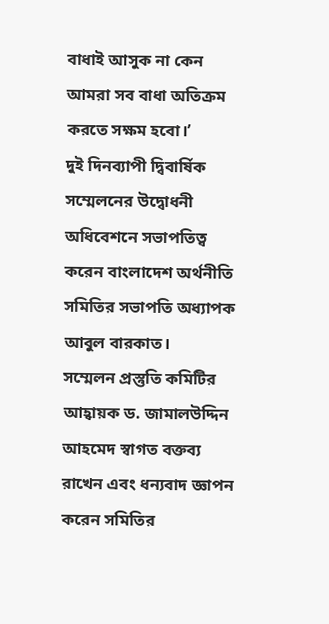বাধাই আসুক না কেন আমরা সব বাধা অতিক্রম করতে সক্ষম হবো।’
দুই দিনব্যাপী দ্বিবার্ষিক সম্মেলনের উদ্বোধনী অধিবেশনে সভাপতিত্ব করেন বাংলাদেশ অর্থনীতি সমিতির সভাপতি অধ্যাপক আবুল বারকাত।
সম্মেলন প্রস্তুতি কমিটির আহ্বায়ক ড. জামালউদ্দিন আহমেদ স্বাগত বক্তব্য রাখেন এবং ধন্যবাদ জ্ঞাপন করেন সমিতির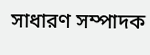সাধারণ সম্পাদক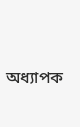অধ্যাপক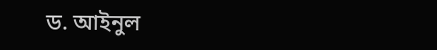ড. আইনুল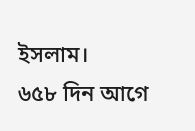ইসলাম।
৬৫৮ দিন আগে